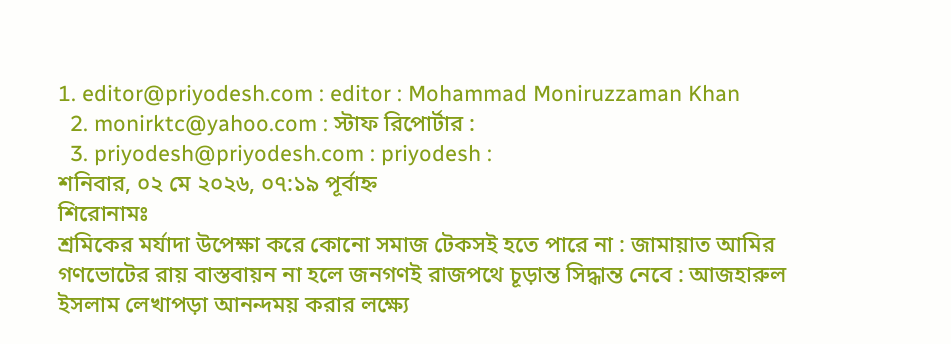1. editor@priyodesh.com : editor : Mohammad Moniruzzaman Khan
  2. monirktc@yahoo.com : স্টাফ রিপোর্টার :
  3. priyodesh@priyodesh.com : priyodesh :
শনিবার, ০২ মে ২০২৬, ০৭:১৯ পূর্বাহ্ন
শিরোনামঃ
শ্রমিকের মর্যাদা উপেক্ষা করে কোনো সমাজ টেকসই হতে পারে না : জামায়াত আমির গণভোটের রায় বাস্তবায়ন না হলে জনগণই রাজপথে চূড়ান্ত সিদ্ধান্ত নেবে : আজহারুল ইসলাম লেখাপড়া আনন্দময় করার লক্ষ্যে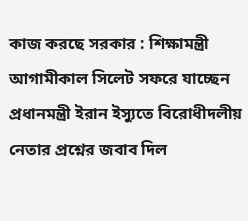কাজ করছে সরকার : শিক্ষামন্ত্রী আগামীকাল সিলেট সফরে যাচ্ছেন প্রধানমন্ত্রী ইরান ইস্যুতে বিরোধীদলীয় নেতার প্রশ্নের জবাব দিল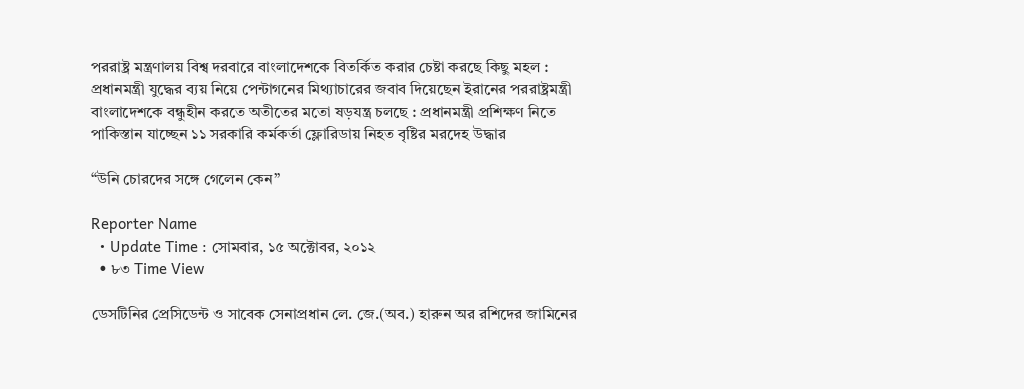পররাষ্ট্র মন্ত্রণালয় বিশ্ব দরবারে বাংলাদেশকে বিতর্কিত করার চেষ্টা করছে কিছু মহল : প্রধানমন্ত্রী যুদ্ধের ব্যয় নিয়ে পেন্টাগনের মিথ্যাচারের জবাব দিয়েছেন ইরানের পররাষ্ট্রমন্ত্রী বাংলাদেশকে বন্ধুহীন করতে অতীতের মতো ষড়যন্ত্র চলছে : প্রধানমন্ত্রী প্রশিক্ষণ নিতে পাকিস্তান যাচ্ছেন ১১ সরকারি কর্মকর্তা ফ্লোরিডায় নিহত বৃষ্টির মরদেহ উদ্ধার

“উনি চোরদের সঙ্গে গেলেন কেন”

Reporter Name
  • Update Time : সোমবার, ১৫ অক্টোবর, ২০১২
  • ৮৩ Time View

ডেসটিনির প্রেসিডেন্ট ও সাবেক সেনাপ্রধান লে. জে.(অব.) হারুন অর রশিদের জামিনের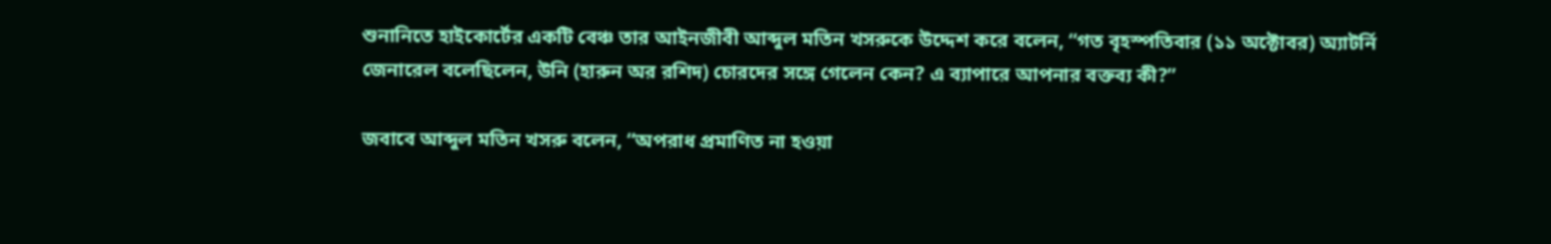শুনানিতে হাইকোর্টের একটি বেঞ্চ তার আইনজীবী আব্দুল মতিন খসরুকে উদ্দেশ করে বলেন, “গত বৃহস্পতিবার (১১ অক্টোবর) অ্যাটর্নি জেনারেল বলেছিলেন, উনি (হারুন অর রশিদ) চোরদের সঙ্গে গেলেন কেন? এ ব্যাপারে আপনার বক্তব্য কী?”

জবাবে আব্দুল মতিন খসরু বলেন, “অপরাধ প্রমাণিত না হওয়া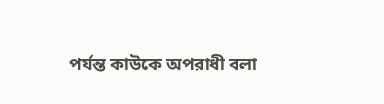পর্যন্ত কাউকে অপরাধী বলা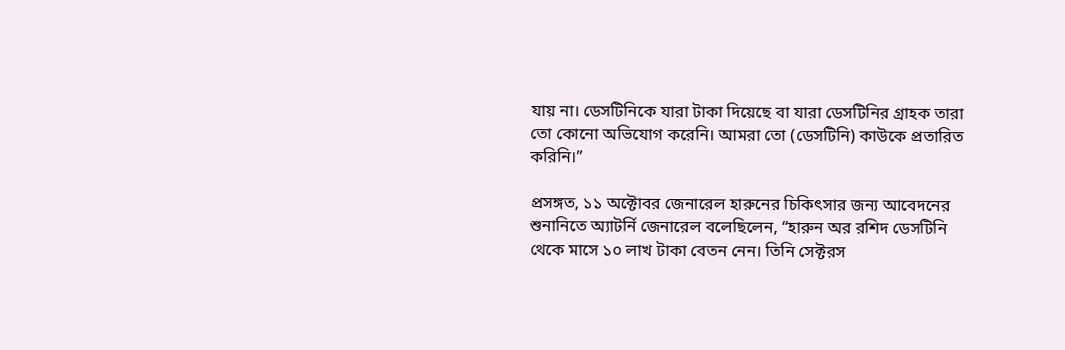যায় না। ডেসটিনিকে যারা টাকা দিয়েছে বা যারা ডেসটিনির গ্রাহক তারা তো কোনো অভিযোগ করেনি। আমরা তো (ডেসটিনি) কাউকে প্রতারিত করিনি।”

প্রসঙ্গত, ১১ অক্টোবর জেনারেল হারুনের চিকিৎসার জন্য আবেদনের শুনানিতে অ্যাটর্নি জেনারেল বলেছিলেন, “হারুন অর রশিদ ডেসটিনি থেকে মাসে ১০ লাখ টাকা বেতন নেন। তিনি সেক্টরস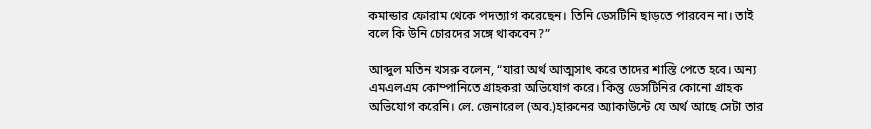কমান্ডার ফোরাম থেকে পদত্যাগ করেছেন। তিনি ডেসটিনি ছাড়তে পারবেন না। তাই বলে কি উনি চোরদের সঙ্গে থাকবেন?”

আব্দুল মতিন খসরু বলেন, “যারা অর্থ আত্মসাৎ করে তাদের শাস্তি পেতে হবে। অন্য এমএলএম কোম্পানিতে গ্রাহকরা অভিযোগ করে। কিন্তু ডেসটিনির কোনো গ্রাহক অভিযোগ করেনি। লে. জেনারেল (অব.)হারুনের অ্যাকাউন্টে যে অর্থ আছে সেটা তার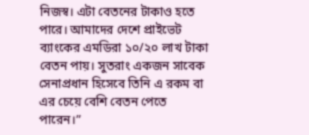নিজস্ব। এটা বেতনের টাকাও হতে পারে। আমাদের দেশে প্রাইভেট ব্যাংকের এমডিরা ১০/২০ লাখ টাকা বেতন পায়। সুতরাং একজন সাবেক সেনাপ্রধান হিসেবে তিনি এ রকম বা এর চেয়ে বেশি বেতন পেতে পারেন।”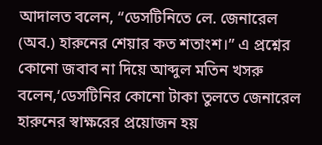আদালত বলেন, “ডেসটিনিতে লে. জেনারেল (অব.) হারুনের শেয়ার কত শতাংশ।” এ প্রশ্নের কোনো জবাব না দিয়ে আব্দুল মতিন খসরু বলেন,‘ডেসটিনির কোনো টাকা তুলতে জেনারেল হারুনের স্বাক্ষরের প্রয়োজন হয়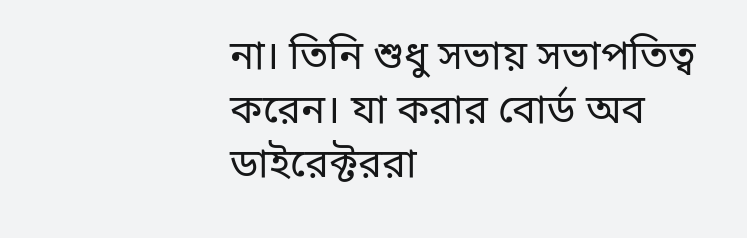না। তিনি শুধু সভায় সভাপতিত্ব করেন। যা করার বোর্ড অব ডাইরেক্টররা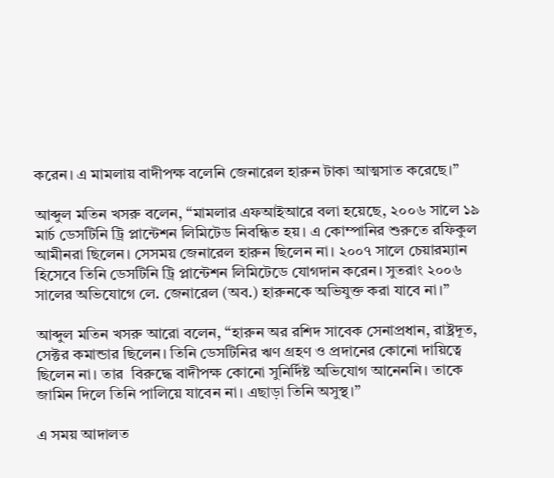করেন। এ মামলায় বাদীপক্ষ বলেনি জেনারেল হারুন টাকা আত্মসাত করেছে।”

আব্দুল মতিন খসরু বলেন, “মামলার এফআইআরে বলা হয়েছে, ২০০৬ সালে ১৯ মার্চ ডেসটিনি ট্রি প্লান্টেশন লিমিটেড নিবন্ধিত হয়। এ কোম্পানির শুরুতে রফিকুল আমীনরা ছিলেন। সেসময় জেনারেল হারুন ছিলেন না। ২০০৭ সালে চেয়ারম্যান হিসেবে তিনি ডেসটিনি ট্রি প্লান্টেশন লিমিটেডে যোগদান করেন। সুতরাং ২০০৬ সালের অভিযোগে লে. জেনারেল (অব.) হারুনকে অভিযুক্ত করা যাবে না।”

আব্দুল মতিন খসরু আরো বলেন, “হারুন অর রশিদ সাবেক সেনাপ্রধান, রাষ্ট্রদূত, সেক্টর কমান্ডার ছিলেন। তিনি ডেসটিনির ঋণ গ্রহণ ও প্রদানের কোনো দায়িত্বে ছিলেন না। তার  বিরুদ্ধে বাদীপক্ষ কোনো সুনির্দিষ্ট অভিযোগ আনেননি। তাকে জামিন দিলে তিনি পালিয়ে যাবেন না। এছাড়া তিনি অসুস্থ।”

এ সময় আদালত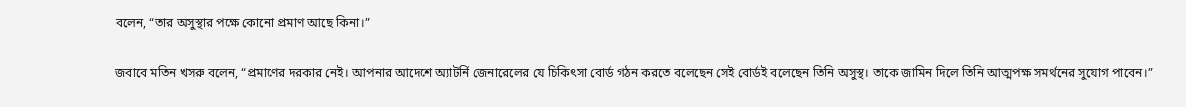বলেন, “তার অসুস্থার পক্ষে কোনো প্রমাণ আছে কিনা।”

জবাবে মতিন খসরু বলেন, “প্রমাণের দরকার নেই। আপনার আদেশে অ্যাটর্নি জেনারেলের যে চিকিৎসা বোর্ড গঠন করতে বলেছেন সেই বোর্ডই বলেছেন তিনি অসুস্থ। তাকে জামিন দিলে তিনি আত্মপক্ষ সমর্থনের সুযোগ পাবেন।”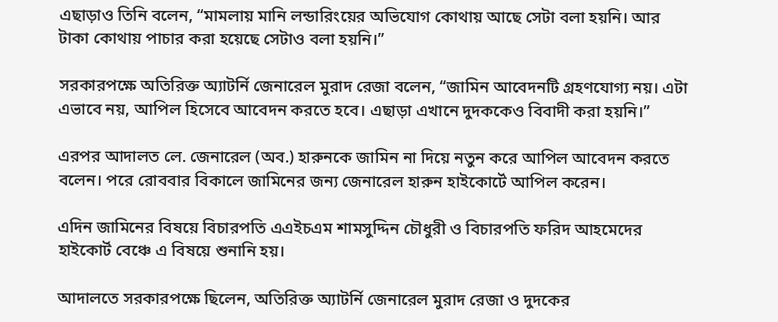এছাড়াও তিনি বলেন, “মামলায় মানি লন্ডারিংয়ের অভিযোগ কোথায় আছে সেটা বলা হয়নি। আর টাকা কোথায় পাচার করা হয়েছে সেটাও বলা হয়নি।”

সরকারপক্ষে অতিরিক্ত অ্যাটর্নি জেনারেল মুরাদ রেজা বলেন, “জামিন আবেদনটি গ্রহণযোগ্য নয়। এটা এভাবে নয়, আপিল হিসেবে আবেদন করতে হবে। এছাড়া এখানে দুদককেও বিবাদী করা হয়নি।”

এরপর আদালত লে. জেনারেল (অব.) হারুনকে জামিন না দিয়ে নতুন করে আপিল আবেদন করতে বলেন। পরে রোববার বিকালে জামিনের জন্য জেনারেল হারুন হাইকোর্টে আপিল করেন।

এদিন জামিনের বিষয়ে বিচারপতি এএইচএম শামসুদ্দিন চৌধুরী ও বিচারপতি ফরিদ আহমেদের হাইকোর্ট বেঞ্চে এ বিষয়ে শুনানি হয়।

আদালতে সরকারপক্ষে ছিলেন, অতিরিক্ত অ্যাটর্নি জেনারেল মুরাদ রেজা ও দুদকের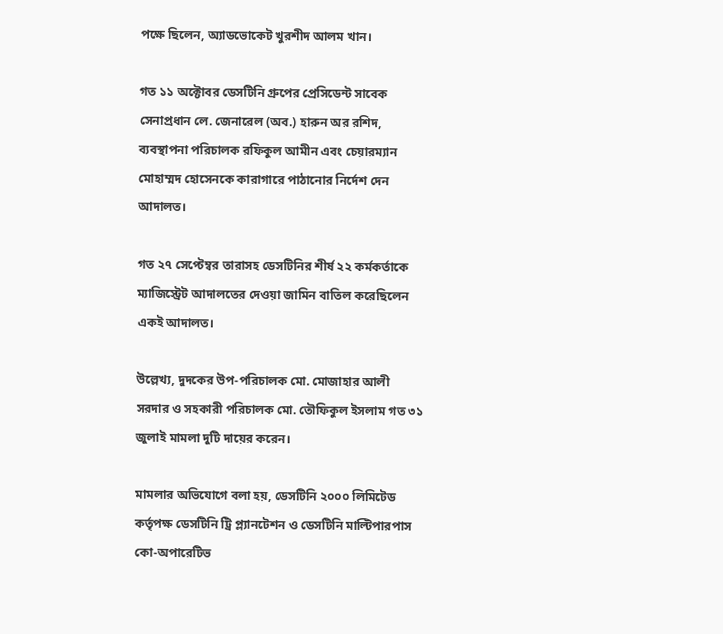পক্ষে ছিলেন, অ্যাডভোকেট খুরশীদ আলম খান।

গত ১১ অক্টোবর ডেসটিনি গ্রুপের প্রেসিডেন্ট সাবেক সেনাপ্রধান লে. জেনারেল (অব.) হারুন অর রশিদ, ব্যবস্থাপনা পরিচালক রফিকুল আমীন এবং চেয়ারম্যান মোহাম্মদ হোসেনকে কারাগারে পাঠানোর নির্দেশ দেন আদালত।

গত ২৭ সেপ্টেম্বর তারাসহ ডেসটিনির শীর্ষ ২২ কর্মকর্তাকে ম্যাজিস্ট্রেট আদালতের দেওয়া জামিন বাতিল করেছিলেন একই আদালত।

উল্লেখ্য, দুদকের উপ-পরিচালক মো. মোজাহার আলী সরদার ও সহকারী পরিচালক মো. তৌফিকুল ইসলাম গত ৩১ জুলাই মামলা দুটি দায়ের করেন।

মামলার অভিযোগে বলা হয়, ডেসটিনি ২০০০ লিমিটেড কর্তৃপক্ষ ডেসটিনি ট্রি প্ল্যানটেশন ও ডেসটিনি মাল্টিপারপাস কো-অপারেটিভ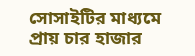সোসাইটির মাধ্যমে প্রায় চার হাজার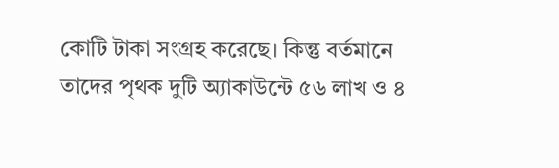কোটি টাকা সংগ্রহ করেছে। কিন্তু বর্তমানে তাদের পৃথক দুটি অ্যাকাউন্টে ৫৬ লাখ ও ৪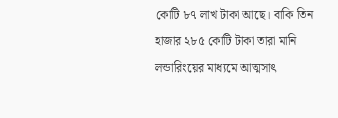কোটি ৮৭ লাখ টাকা আছে। বাকি তিন হাজার ২৮৫ কোটি টাকা তারা মানি লন্ডারিংয়ের মাধ্যমে আত্মসাৎ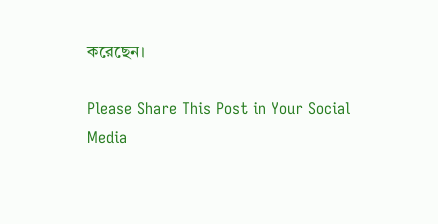করেছেন।

Please Share This Post in Your Social Media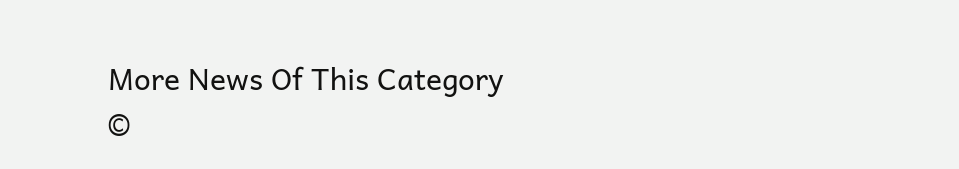More News Of This Category
©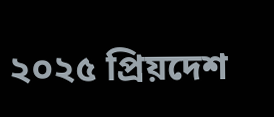২০২৫ প্রিয়দেশ